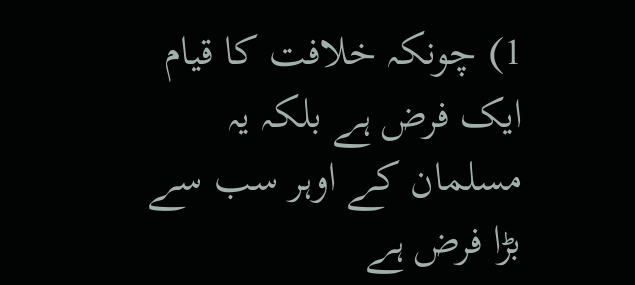1) چونکہ خلافت کا قیام ایک فرض ہے بلکہ یہ مسلمان کے اوہر سب سے بڑا فرض ہے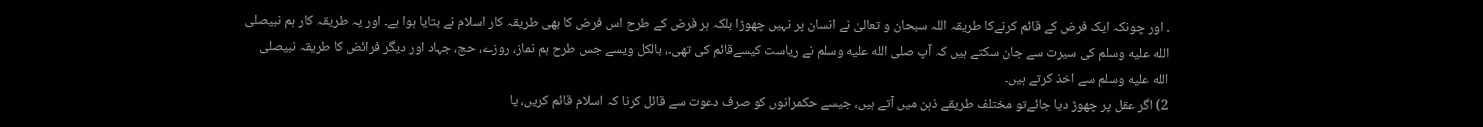۔ اور چونکہ ایک فرض کے قائم کرنےکا طریقہ اللہ سبحان و تعالیٰ نے انسان پر نہیں چھوڑا بلکہ ہر فرض کے طرح اس فرض کا بھی طریقہ کار اسلام نے بتایا ہوا ہے۔ اور یہ طریقہ کار ہم نبیصلى الله عليه وسلم کی سیرت سے جان سکتے ہیں کہ آپ صلى الله عليه وسلم نے ریاست کیسےقائم کی تھی۔، بالکل ویسے جس طرح ہم نماز، روزے، حج، جہاد اور دیگر فرائض کا طریقہ نبیصلى الله عليه وسلم سے اخذ کرتے ہیں۔
2) اگر عقل پر چھوڑ دیا جائےتو مختلف طریقے ذہن میں آتے ہیں، جیسے حکمرانوں کو صرف دعوت سے قائل کرنا کہ اسلام قائم کریں، یا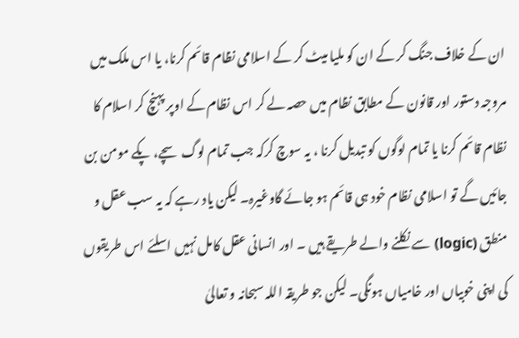ان کے خلاف جنگ کر کے ان کو ملیا میٹ کر کے اسلامی نظام قائم کرنا، یا اس ملک میں مروجہ دستور اور قانون کے مطابق نظام میں حصہ لے کر اس نظام کے اوپر پہنچ کر اسلام کا نظام قائم کرنا یا تمام لوگوں کو تبدیل کرنا ، یہ سوچ کرکہ جب تمام لوگ سچے، پکے مومن بن جائیں گے تو اسلامی نظام خود ہی قائم ہو جائے گاوغیرہ۔ لیکن یاد رہے کہ یہ سب عقل و منطق (logic) سے نکلنے والے طریقے ہیں ۔ اور انسانی عقل کامل نہیں اسلئے اس طریقوں کی اپنی خوبیاں اور خامیاں ہونگی۔ لیکن جو طریقہ اللہ سبحانہ و تعالیٰ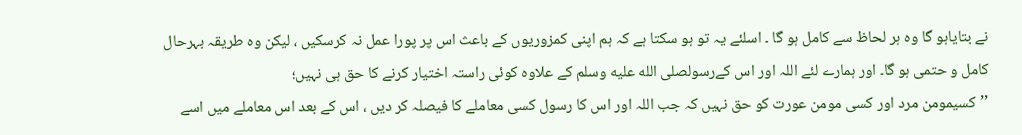نے بتایاہو گا وہ ہر لحاظ سے کامل ہو گا ۔ اسلئے یہ تو ہو سکتا ہے کہ ہم اپنی کمزوریوں کے باعث اس پر پورا عمل نہ کرسکیں ، لیکن وہ طریقہ بہرحال کامل و حتمی ہو گا۔ اور ہمارے لئے اللہ اور اس کےرسولصلى الله عليه وسلم کے علاوہ کوئی راستہ اختیار کرنے کا حق ہی نہیں؛
’’کسیمومن مرد اور کسی مومن عورت کو حق نہیں کہ جب اللہ اور اس کا رسول کسی معاملے کا فیصلہ کر دیں ، اس کے بعد اس معاملے میں اسے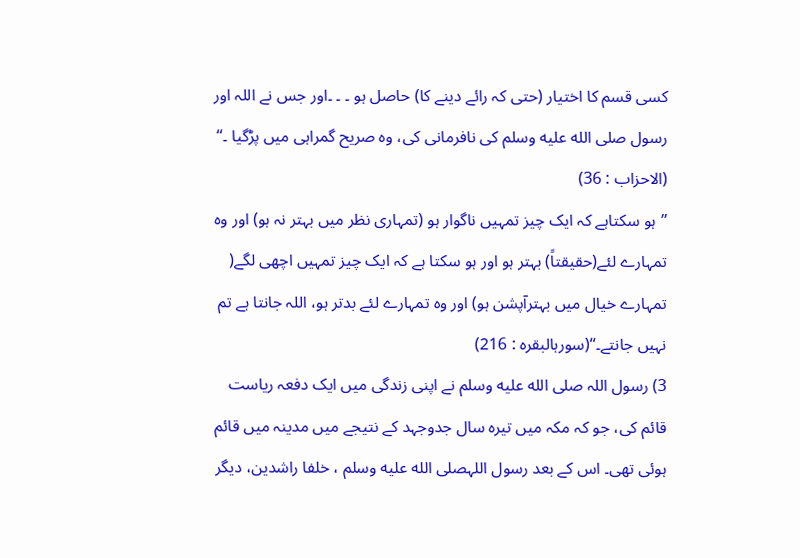کسی قسم کا اختیار (حتی کہ رائے دینے کا) حاصل ہو ۔ ۔ ۔اور جس نے اللہ اور رسول صلى الله عليه وسلم کی نافرمانی کی، وہ صریح گمراہی میں پڑگیا ۔‘‘ (الاحزاب : 36)
’’ہو سکتاہے کہ ایک چیز تمہیں ناگوار ہو (تمہاری نظر میں بہتر نہ ہو) اور وہ تمہارے لئے(حقیقتاً) بہتر ہو اور ہو سکتا ہے کہ ایک چیز تمہیں اچھی لگے( تمہارے خیال میں بہترآپشن ہو) اور وہ تمہارے لئے بدتر ہو، اللہ جانتا ہے تم نہیں جانتے۔‘‘(سورہالبقرہ : 216)
3) رسول اللہ صلى الله عليه وسلم نے اپنی زندگی میں ایک دفعہ ریاست قائم کی، جو کہ مکہ میں تیرہ سال جدوجہد کے نتیجے میں مدینہ میں قائم ہوئی تھی۔ اس کے بعد رسول اللہصلى الله عليه وسلم ، خلفا راشدین، دیگر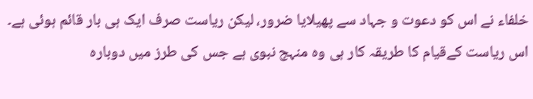خلفاء نے اس کو دعوت و جہاد سے پھیلایا ضرور، لیکن ریاست صرف ایک ہی بار قائم ہوئی ہے۔ اس ریاست کےقیام کا طریقہ کار ہی وہ منہج نبوی ہے جس کی طرز میں دوبارہ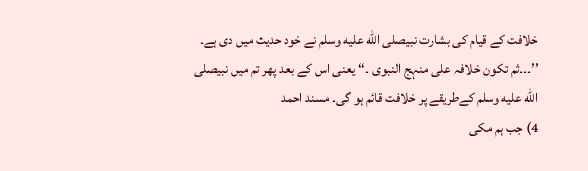خلافت کے قیام کی بشارت نبیصلى الله عليه وسلم نے خود حدیث میں دی ہے۔ ’’۔۔۔ثم تکون خلافہ علی منہج النبوی ۔‘‘ یعنی اس کے بعد پھر تم میں نبیصلى الله عليه وسلم کےطریقے پر خلافت قائم ہو گی۔ مسند احمد
4) جب ہم مکی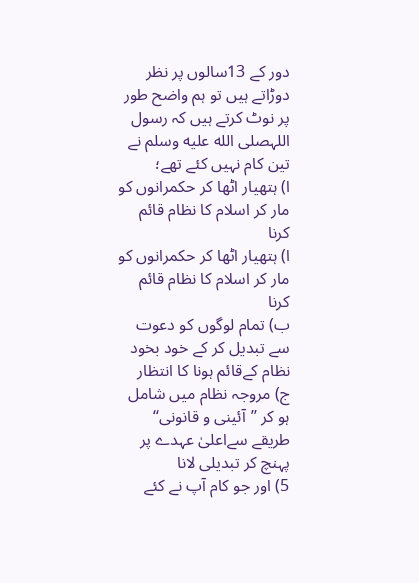دور کے 13سالوں پر نظر دوڑاتے ہیں تو ہم واضح طور پر نوٹ کرتے ہیں کہ رسول اللہصلى الله عليه وسلم نے تین کام نہیں کئے تھے؛
ا) ہتھیار اٹھا کر حکمرانوں کو مار کر اسلام کا نظام قائم کرنا
ا) ہتھیار اٹھا کر حکمرانوں کو مار کر اسلام کا نظام قائم کرنا
ب) تمام لوگوں کو دعوت سے تبدیل کر کے خود بخود نظام کےقائم ہونا کا انتظار
ج) مروجہ نظام میں شامل ہو کر ’’آئینی و قانونی‘‘ طریقے سےاعلیٰ عہدے پر پہنچ کر تبدیلی لانا
5) اور جو کام آپ نے کئے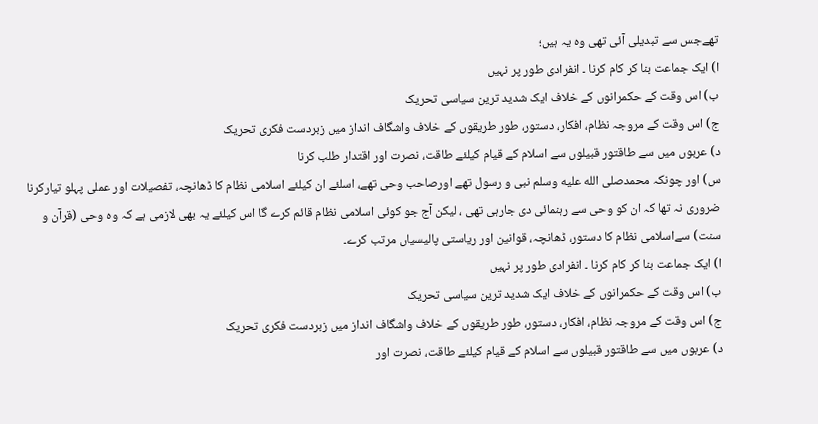تھےجس سے تبدیلی آئی تھی وہ یہ ہیں؛
ا) ایک جماعت بنا کر کام کرنا ۔ انفرادی طور پر نہیں
ب) اس وقت کے حکمرانوں کے خلاف ایک شدید ترین سیاسی تحریک
ج) اس وقت کے مروجہ نظام، افکار، دستور، طور طریقوں کے خلاف واشگاف انداز میں زبردست فکری تحریک
د) عربوں میں سے طاقتور قبیلوں سے اسلام کے قیام کیلئے طاقت، نصرت اور اقتدار طلب کرنا
س) اور چونکہ محمدصلى الله عليه وسلم نبی و رسول تھے اورصاحب وحی تھے، اسلئے ان کیلئے اسلامی نظام کا ڈھانچہ، تفصیلات اور عملی پہلو تیارکرنا ضروری نہ تھا کہ ان کو وحی سے رہنمائی دی جارہی تھی ، لیکن آج جو کوئی اسلامی نظام قائم کرے گا اس کیلئے یہ بھی لازمی ہے کہ وہ وحی (قرآن و سنت) سےاسلامی نظام کا دستور، ڈھانچہ، قوانین اور ریاستی پالیسیاں مرتب کرے۔
ا) ایک جماعت بنا کر کام کرنا ۔ انفرادی طور پر نہیں
ب) اس وقت کے حکمرانوں کے خلاف ایک شدید ترین سیاسی تحریک
ج) اس وقت کے مروجہ نظام، افکار، دستور، طور طریقوں کے خلاف واشگاف انداز میں زبردست فکری تحریک
د) عربوں میں سے طاقتور قبیلوں سے اسلام کے قیام کیلئے طاقت، نصرت اور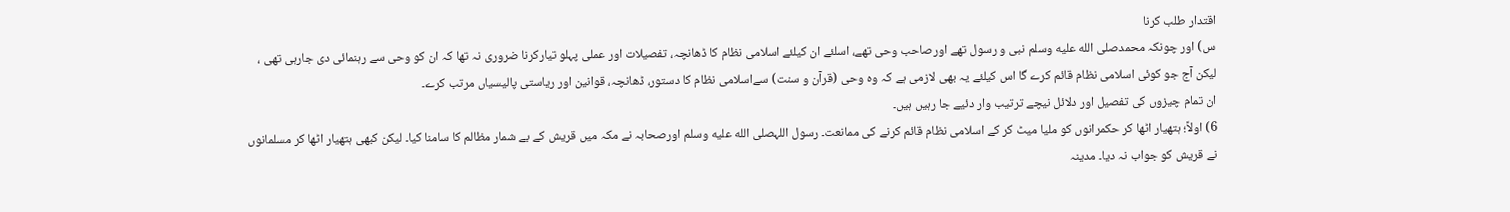اقتدار طلب کرنا
س) اور چونکہ محمدصلى الله عليه وسلم نبی و رسول تھے اورصاحب وحی تھے، اسلئے ان کیلئے اسلامی نظام کا ڈھانچہ، تفصیلات اور عملی پہلو تیارکرنا ضروری نہ تھا کہ ان کو وحی سے رہنمائی دی جارہی تھی ، لیکن آج جو کوئی اسلامی نظام قائم کرے گا اس کیلئے یہ بھی لازمی ہے کہ وہ وحی (قرآن و سنت) سےاسلامی نظام کا دستور، ڈھانچہ، قوانین اور ریاستی پالیسیاں مرتب کرے۔
ان تمام چیزوں کی تفصیل اور دلائل نیچے ترتیب وار دئیے جا رہیں ہیں۔
6) اولاً؛ ہتھیار اٹھا کر حکمرانوں کو ملیا میٹ کر کے اسلامی نظام قائم کرنے کی ممانعت۔ رسول اللہصلى الله عليه وسلم اورصحابہ نے مکہ میں قریش کے بے شمار مظالم کا سامنا کیا۔ لیکن کبھی ہتھیار اٹھا کر مسلمانوں نے قریش کو جواب نہ دیا۔ مدینہ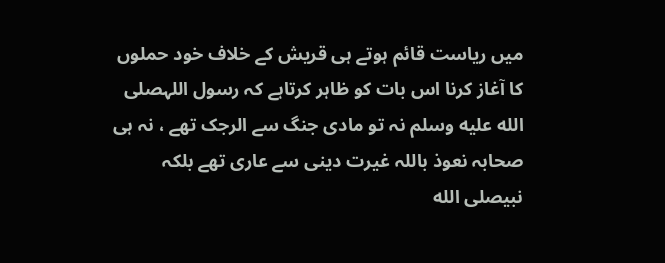میں ریاست قائم ہوتے ہی قریش کے خلاف خود حملوں کا آغاز کرنا اس بات کو ظاہر کرتاہے کہ رسول اللہصلى الله عليه وسلم نہ تو مادی جنگ سے الرجک تھے ، نہ ہی صحابہ نعوذ باللہ غیرت دینی سے عاری تھے بلکہ نبیصلى الله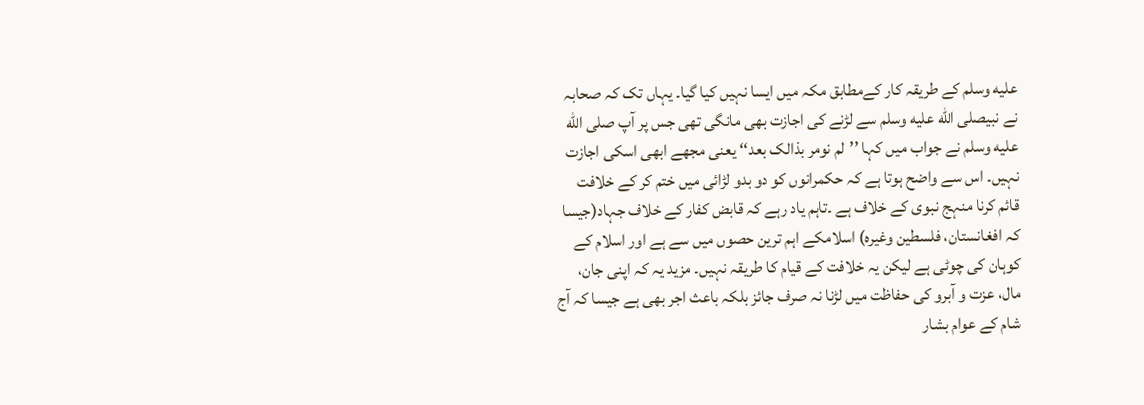عليه وسلم کے طریقہ کار کےمطابق مکہ میں ایسا نہیں کیا گیا۔ یہاں تک کہ صحابہ نے نبیصلى الله عليه وسلم سے لڑنے کی اجازت بھی مانگی تھی جس پر آپ صلى الله عليه وسلم نے جواب میں کہا ’’لم نومر بذالک بعد‘‘ یعنی مجھے ابھی اسکی اجازت نہیں۔ اس سے واضح ہوتا ہے کہ حکمرانوں کو دو بدو لڑائی میں ختم کر کے خلافت قائم کرنا منہج نبوی کے خلاف ہے ۔تاہم یاد رہے کہ قابض کفار کے خلاف جہاد(جیسا کہ افغانستان، فلسطین وغیرہ) اسلامکے اہم ترین حصوں میں سے ہے اور اسلام کے کوہان کی چوٹی ہے لیکن یہ خلافت کے قیام کا طریقہ نہیں۔ مزید یہ کہ اپنی جان، مال، عزت و آبرو کی حفاظت میں لڑنا نہ صرف جائز بلکہ باعث اجر بھی ہے جیسا کہ آج شام کے عوام بشار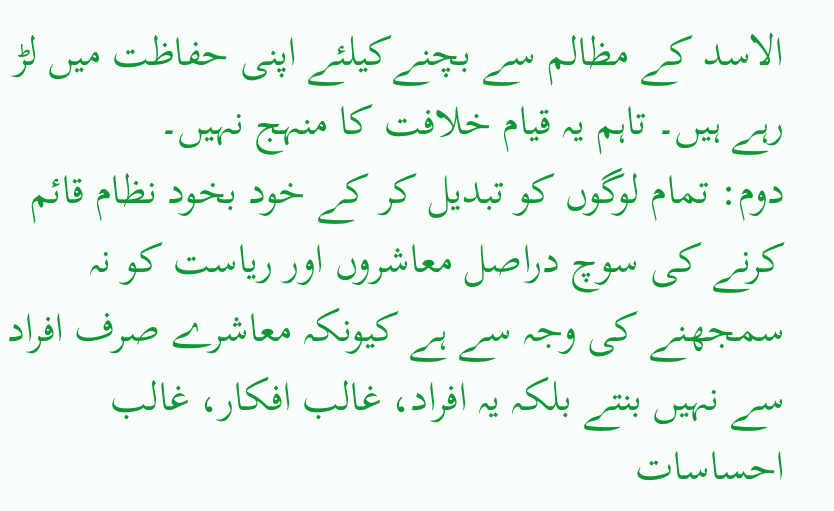الاسد کے مظالم سے بچنےکیلئے اپنی حفاظت میں لڑ رہے ہیں۔ تاہم یہ قیام خلافت کا منہج نہیں۔
دوم: تمام لوگوں کو تبدیل کر کے خود بخود نظام قائم کرنے کی سوچ دراصل معاشروں اور ریاست کو نہ سمجھنے کی وجہ سے ہے کیونکہ معاشرے صرف افراد سے نہیں بنتے بلکہ یہ افراد، غالب افکار، غالب احساسات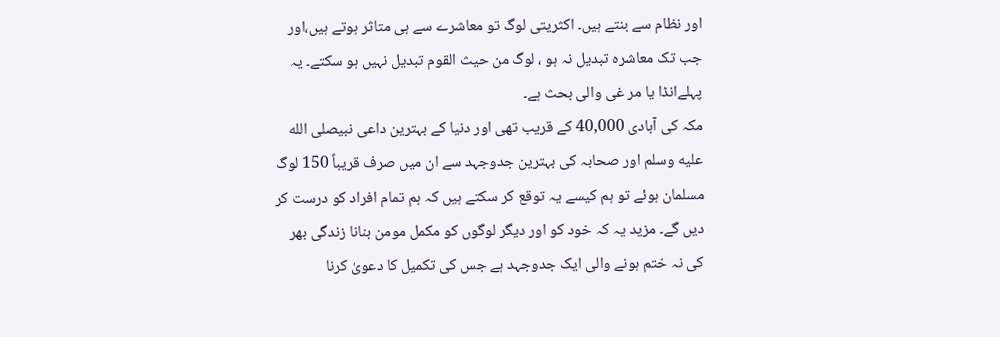اور نظام سے بنتے ہیں۔ اکثریتی لوگ تو معاشرے سے ہی متاثر ہوتے ہیں،اور جب تک معاشرہ تبدیل نہ ہو ، لوگ من حیث القوم تبدیل نہیں ہو سکتے۔ یہ پہلےانڈا یا مر غی والی بحث ہے۔
مکہ کی آبادی 40,000 کے قریب تھی اور دنیا کے بہترین داعی نبیصلى الله عليه وسلم اور صحابہ کی بہترین جدوجہد سے ان میں صرف قریباً 150 لوگ مسلمان ہوئے تو ہم کیسے یہ توقع کر سکتے ہیں کہ ہم تمام افراد کو درست کر دیں گے۔ مزید یہ کہ خود کو اور دیگر لوگوں کو مکمل مومن بنانا زندگی بھر کی نہ ختم ہونے والی ایک جدوجہد ہے جس کی تکمیل کا دعویٰ کرنا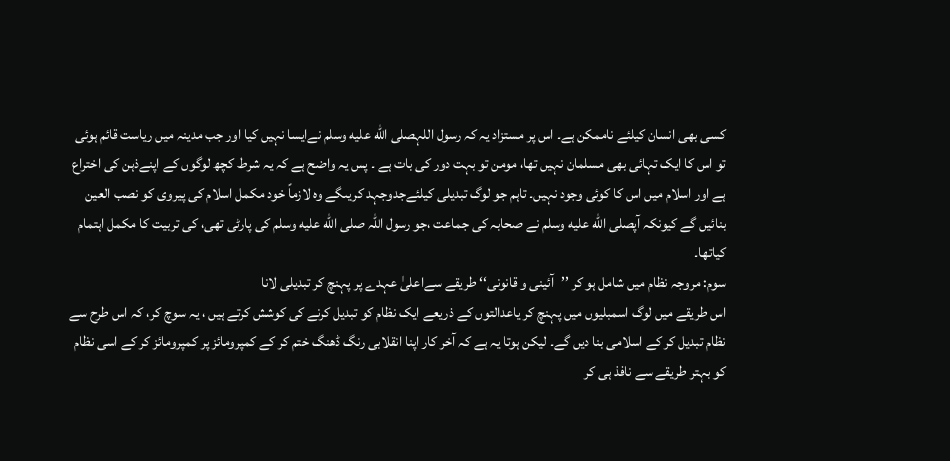کسی بھی انسان کیلئے ناممکن ہے۔ اس پر مستزاد یہ کہ رسول اللہصلى الله عليه وسلم نےایسا نہیں کیا اور جب مدینہ میں ریاست قائم ہوئی تو اس کا ایک تہائی بھی مسلمان نہیں تھا، مومن تو بہت دور کی بات ہے ۔ پس یہ واضح ہے کہ یہ شرط کچھ لوگوں کے اپنےذہن کی اختراع ہے اور اسلام میں اس کا کوئی وجود نہیں۔ تاہم جو لوگ تبدیلی کیلئےجدوجہد کریںگے وہ لازماً خود مکمل اسلام کی پیروی کو نصب العین بنائیں گے کیونکہ آپصلى الله عليه وسلم نے صحابہ کی جماعت ،جو رسول اللہ صلى الله عليه وسلم کی پارٹی تھی، کی تربیت کا مکمل اہتمام کیاتھا۔
سوم: مروجہ نظام میں شامل ہو کر ’’آئینی و قانونی‘‘ طریقے سےاعلیٰ عہدے پر پہنچ کر تبدیلی لانا
اس طریقے میں لوگ اسمبلیوں میں پہنچ کر یاعدالتوں کے ذریعے ایک نظام کو تبدیل کرنے کی کوشش کرتے ہیں ، یہ سوچ کر، کہ اس طرح سے نظام تبدیل کر کے اسلامی بنا دیں گے۔ لیکن ہوتا یہ ہے کہ آخر کار اپنا انقلابی رنگ ڈھنگ ختم کر کے کمپرومائز پر کمپرومائز کر کے اسی نظام کو بہتر طریقے سے نافذ ہی کر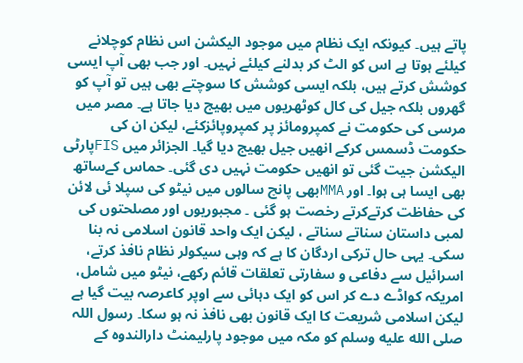پاتے ہیں۔ کیونکہ ایک نظام میں موجود الیکشن اس نظام کوچلانے کیلئے ہوتا ہے اس کو الٹ کر بدلنے کیلئے نہیں۔ اور جب بھی آپ ایسی کوشش کرتے ہیں، بلکہ ایسی کوشش کا سوچتے بھی ہیں تو آپ کو گھروں بلکہ جیل کی کال کوٹھریوں میں بھیج دیا جاتا ہے۔ مصر میں مرسی کی حکومت نے کمپرومائز پر کمپروپائزکئے، لیکن ان کی حکومت ڈسمس کرکے انھیں جیل بھیج دیا گیا۔ الجزائر میں FISپارٹی الیکشن جیت گئی تو انھیں حکومت نہیں دی گئی۔ حماس کےساتھ بھی ایسا ہی ہوا۔ اور MMAبھی پانچ سالوں میں نیٹو کی سپلا ئی لائن کی حفاظت کرتےکرتے رخصت ہو گئی ۔ مجبوریوں اور مصلحتوں کی لمبی داستان سناتے سناتے ، لیکن ایک واحد قانون اسلامی نہ بنا سکی۔ یہی حال ترکی اردگان کا ہے کہ وہی سیکولر نظام نافذ کرتے، اسرائیل سے دفاعی و سفارتی تعلقات قائم رکھے، نیٹو میں شامل، امریکہ کواڈے دے کر اس کو ایک دہائی سے اوپر کاعرصہ بیت گیا ہے لیکن اسلامی شریعت کا ایک قانون بھی نافذ نہ ہو سکا۔ رسول اللہ صلى الله عليه وسلم کو مکہ میں موجود پارلیمنٹ دارالندوہ کے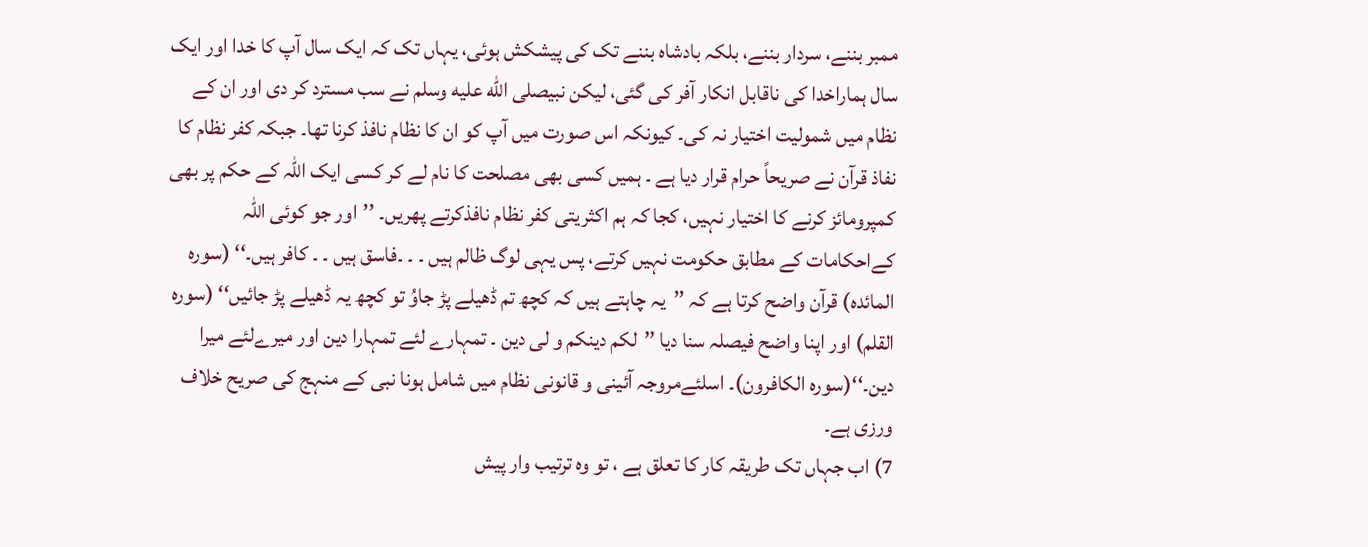ممبر بننے، سردار بننے، بلکہ بادشاہ بننے تک کی پیشکش ہوئی، یہاں تک کہ ایک سال آپ کا خدا اور ایک سال ہماراخدا کی ناقابل انکار آفر کی گئی، لیکن نبیصلى الله عليه وسلم نے سب مسترد کر دی اور ان کے نظام میں شمولیت اختیار نہ کی۔ کیونکہ اس صورت میں آپ کو ان کا نظام نافذ کرنا تھا۔ جبکہ کفر نظام کا نفاذ قرآن نے صریحاً حرام قرار دیا ہے ۔ ہمیں کسی بھی مصلحت کا نام لے کر کسی ایک اللہ کے حکم پر بھی کمپرومائز کرنے کا اختیار نہیں، کجا کہ ہم اکثریتی کفر نظام نافذکرتے پھریں۔ ’’اور جو کوئی اللہ کےاحکامات کے مطابق حکومت نہیں کرتے، پس یہی لوگ ظالم ہیں ۔ ۔ ۔فاسق ہیں ۔ ۔ کافر ہیں۔‘‘ (سورہ المائدہ) قرآن واضح کرتا ہے کہ ’’یہ چاہتے ہیں کہ کچھ تم ڈھیلے پڑ جاوُ تو کچھ یہ ڈھیلے پڑ جائیں‘‘ (سورہ القلم) اور اپنا واضح فیصلہ سنا دیا ’’لکم دینکم و لی دین ۔ تمہارے لئے تمہارا دین اور میرےلئے میرا دین۔‘‘(سورہ الکافرون)۔ اسلئےمروجہ آئینی و قانونی نظام میں شامل ہونا نبی کے منہج کی صریح خلاف ورزی ہے۔
7) اب جہاں تک طریقہ کار کا تعلق ہے ، تو وہ ترتیب وار پیش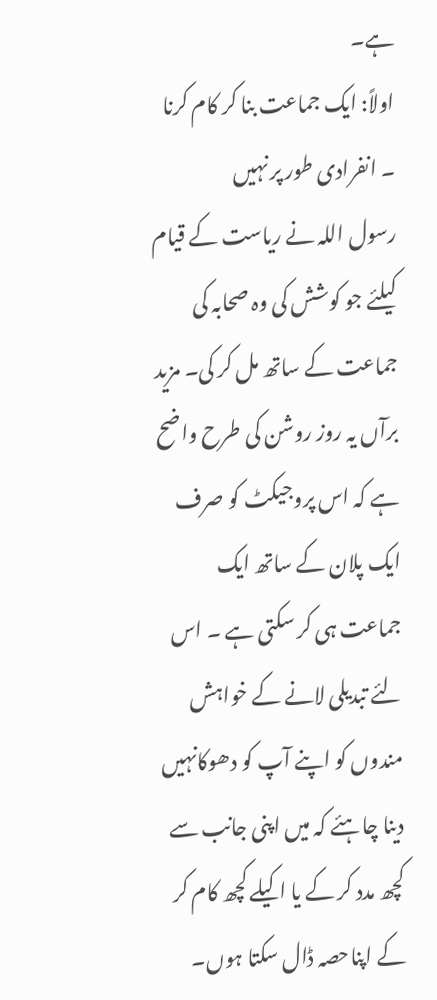ہے۔
اولاً: ایک جماعت بنا کر کام کرنا ۔ انفرادی طور پر نہیں
رسول اللہ نے ریاست کے قیام کیلئے جو کوشش کی وہ صحابہ کی جماعت کے ساتھ مل کر کی۔ مزید برآں یہ روز روشن کی طرح واضح ہے کہ اس پروجیکٹ کو صرف ایک پلان کے ساتھ ایک جماعت ہی کر سکتی ہے ۔ اس لئے تبدیلی لانے کے خواہش مندوں کو اپنے آپ کو دھوکانہیں دینا چاہئے کہ میں اپنی جانب سے کچھ مدد کر کے یا اکیلے کچھ کام کر کے اپناحصہ ڈال سکتا ہوں۔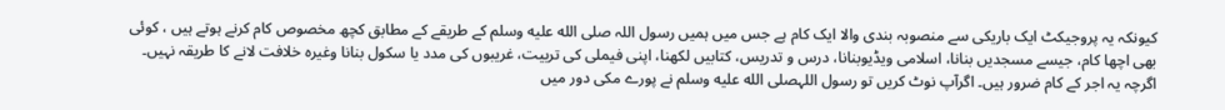کیونکہ یہ پروجیکٹ ایک باریکی سے منصوبہ بندی والا ایک کام ہے جس میں ہمیں رسول اللہ صلى الله عليه وسلم کے طریقے کے مطابق کچھ مخصوص کام کرنے ہوتے ہیں ، کوئی بھی اچھا کام، جیسے مسجدیں بنانا، اسلامی ویڈیوبنانا، درس و تدریس، کتابیں لکھنا، اپنی فیملی کی تربیت، غریبوں کی مدد یا سکول بنانا وغیرہ خلافت لانے کا طریقہ نہیں۔ اگرچہ یہ اجر کے کام ضرور ہیں۔ اگرآپ نوٹ کریں تو رسول اللہصلى الله عليه وسلم نے پورے مکی دور میں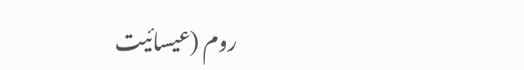روم (عیسائیت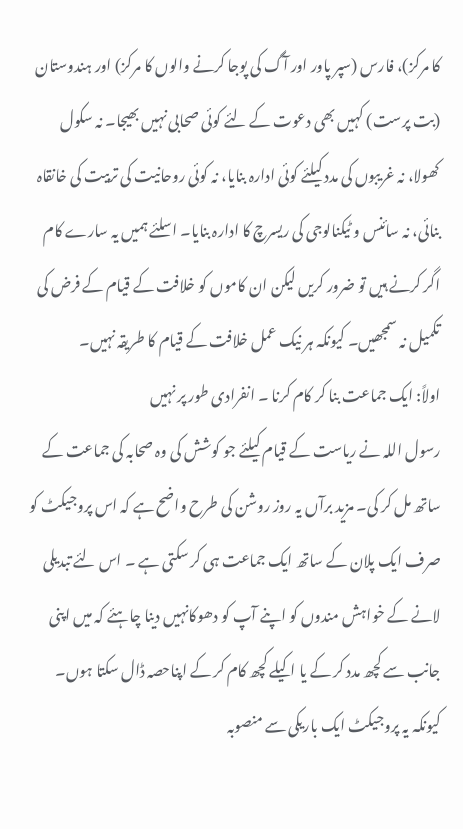کا مرکز)، فارس (سپر پاور اور آگ کی پوجا کرنے والوں کا مرکز) اور ہندوستان (بت پرست) کہیں بھی دعوت کے لئے کوئی صحابی نہیں بھیجا۔ نہ سکول کھولا، نہ غریبوں کی مدد کیلئے کوئی ادارہ بنایا، نہ کوئی روحانیت کی تربیت کی خانقاہ بنائی، نہ سائنس و ٹیکنالوجی کی ریسرچ کا ادارہ بنایا۔ اسلئے ہمیں یہ سارے کام اگر کرنے ہیں تو ضرور کریں لیکن ان کاموں کو خلافت کے قیام کے فرض کی تکمیل نہ سمجھیں۔ کیونکہ ہر نیک عمل خلافت کے قیام کا طریقہ نہیں۔
اولاً: ایک جماعت بنا کر کام کرنا ۔ انفرادی طور پر نہیں
رسول اللہ نے ریاست کے قیام کیلئے جو کوشش کی وہ صحابہ کی جماعت کے ساتھ مل کر کی۔ مزید برآں یہ روز روشن کی طرح واضح ہے کہ اس پروجیکٹ کو صرف ایک پلان کے ساتھ ایک جماعت ہی کر سکتی ہے ۔ اس لئے تبدیلی لانے کے خواہش مندوں کو اپنے آپ کو دھوکانہیں دینا چاہئے کہ میں اپنی جانب سے کچھ مدد کر کے یا اکیلے کچھ کام کر کے اپناحصہ ڈال سکتا ہوں۔ کیونکہ یہ پروجیکٹ ایک باریکی سے منصوبہ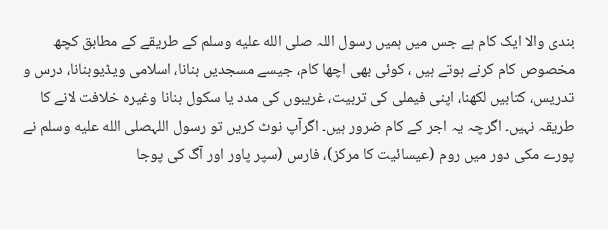بندی والا ایک کام ہے جس میں ہمیں رسول اللہ صلى الله عليه وسلم کے طریقے کے مطابق کچھ مخصوص کام کرنے ہوتے ہیں ، کوئی بھی اچھا کام، جیسے مسجدیں بنانا، اسلامی ویڈیوبنانا، درس و تدریس، کتابیں لکھنا، اپنی فیملی کی تربیت، غریبوں کی مدد یا سکول بنانا وغیرہ خلافت لانے کا طریقہ نہیں۔ اگرچہ یہ اجر کے کام ضرور ہیں۔ اگرآپ نوٹ کریں تو رسول اللہصلى الله عليه وسلم نے پورے مکی دور میں روم (عیسائیت کا مرکز)، فارس (سپر پاور اور آگ کی پوجا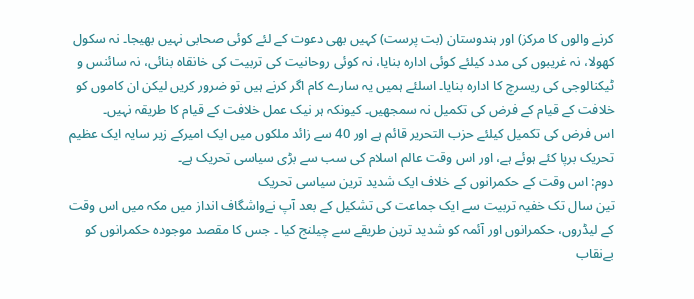کرنے والوں کا مرکز) اور ہندوستان (بت پرست) کہیں بھی دعوت کے لئے کوئی صحابی نہیں بھیجا۔ نہ سکول کھولا، نہ غریبوں کی مدد کیلئے کوئی ادارہ بنایا، نہ کوئی روحانیت کی تربیت کی خانقاہ بنائی، نہ سائنس و ٹیکنالوجی کی ریسرچ کا ادارہ بنایا۔ اسلئے ہمیں یہ سارے کام اگر کرنے ہیں تو ضرور کریں لیکن ان کاموں کو خلافت کے قیام کے فرض کی تکمیل نہ سمجھیں۔ کیونکہ ہر نیک عمل خلافت کے قیام کا طریقہ نہیں۔
اس فرض کی تکمیل کیلئے حزب التحریر قائم ہے اور 40 سے زائد ملکوں میں ایک امیرکے زیر سایہ ایک عظیم تحریک برپا کئے ہوئے ہے، اور اس وقت عالم اسلام کی سب سے بڑی سیاسی تحریک ہے۔
دوم: اس وقت کے حکمرانوں کے خلاف ایک شدید ترین سیاسی تحریک
تین سال تک خفیہ تربیت سے ایک جماعت کی تشکیل کے بعد آپ نےواشگاف انداز میں مکہ میں اس وقت کے لیڈروں، حکمرانوں اور آئمہ کو شدید ترین طریقے سے چیلنج کیا ۔ جس کا مقصد موجودہ حکمرانوں کو بےنقاب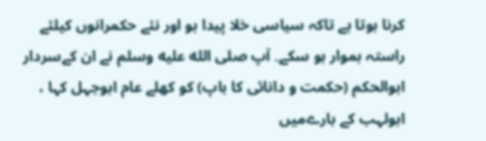کرنا ہوتا ہے تاکہ سیاسی خلا پیدا ہو اور نئے حکمرانوں کیلئے راستہ ہموار ہو سکے۔ آپ صلى الله عليه وسلم نے ان کےسردار ابوالحکم (حکمت و دانائی کا باپ) کو کھلے عام ابوجہل کہا ، ابولہب کے بارےمیں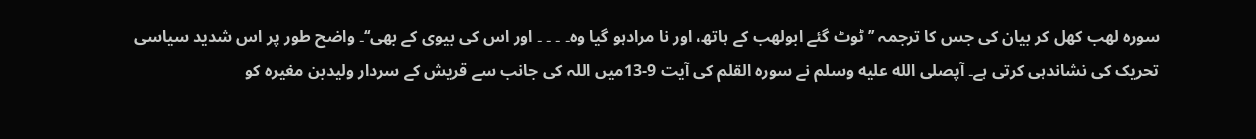سورہ لھب کھل کر بیان کی جس کا ترجمہ ’’ٹوٹ گئے ابولھب کے ہاتھ، اور نا مرادہو گیا وہ۔ ۔ ۔ ۔ اور اس کی بیوی کے بھی‘‘۔ واضح طور پر اس شدید سیاسی تحریک کی نشاندہی کرتی ہے۔ آپصلى الله عليه وسلم نے سورہ القلم کی آیت 9-13میں اللہ کی جانب سے قریش کے سردار ولیدبن مغیرہ کو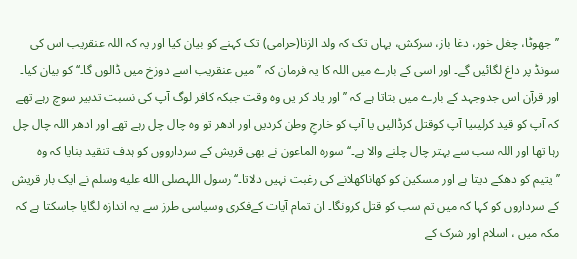’’جھوٹا، چغل خور، دغا باز، سرکش، یہاں تک کہ ولد الزنا(حرامی) تک کہنے کو بیان کیا اور یہ کہ اللہ عنقریب اس کی سونڈ پر داغ لگائیں گے۔ اور اسی کے بارے میں اللہ کا یہ فرمان کہ ’’میں عنقریب اسے دوزخ میں ڈالوں گا۔‘‘ کو بیان کیا۔ اور قرآن اس جدوجہد کے بارے میں بتاتا ہے کہ ’’اور یاد کر یں وہ وقت جبکہ کافر لوگ آپ کی نسبت تدبیر سوچ رہے تھے کہ آپ کو قید کرلیںیا آپ کوقتل کرڈالیں یا آپ کو خارجِ وطن کردیں اور ادھر تو وہ چال چل رہے تھے اور ادھر اللہ چال چل رہا تھا اور اللہ سب سے بہتر چال چلنے والا ہے۔‘‘ سورہ الماعون نے بھی قریش کے سردارووں کو ہدف تنقید بنایا کہ وہ ’’یتیم کو دھکے دیتا ہے اور مسکین کو کھاناکھلانے کی رغبت نہیں دلاتا۔‘‘ رسول اللہصلى الله عليه وسلم نے ایک بار قریش کے سرداروں کو کہا کہ میں تم سب کو قتل کرونگا۔ ان تمام آیات کےفکری وسیاسی طرز سے یہ اندازہ لگایا جاسکتا ہے کہ مکہ میں ، اسلام اور شرک کے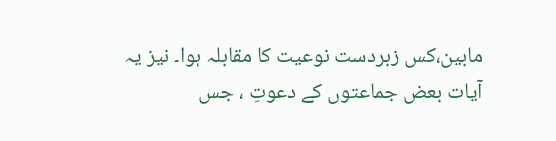مابین،کس زبردست نوعیت کا مقابلہ ہوا۔ نیز یہ آیات بعض جماعتوں کے دعوتِ ، جس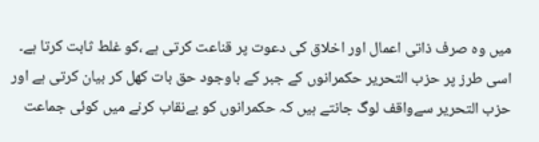میں وہ صرف ذاتی اعمال اور اخلاق کی دعوت پر قناعت کرتی ہے ،کو غلط ثابت کرتا ہے۔
اسی طرز پر حزب التحریر حکمرانوں کے جبر کے باوجود حق بات کھل کر بیان کرتی ہے اور حزب التحریر سےواقف لوگ جانتے ہیں کہ حکمرانوں کو بےنقاب کرنے میں کوئی جماعت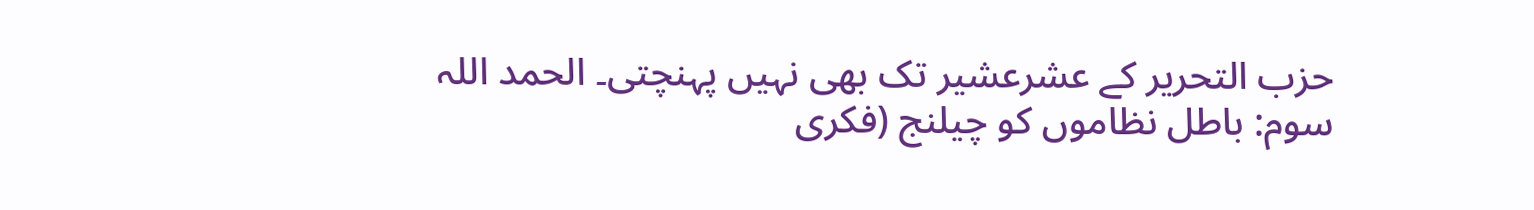حزب التحریر کے عشرعشیر تک بھی نہیں پہنچتی۔ الحمد اللہ
سوم: باطل نظاموں کو چیلنج (فکری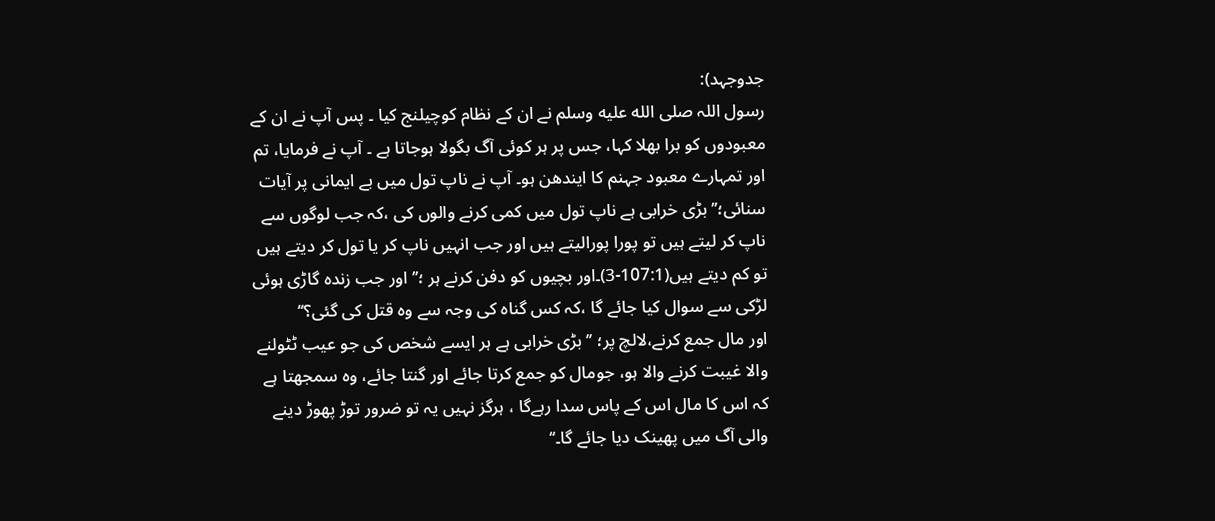جدوجہد):
رسول اللہ صلى الله عليه وسلم نے ان کے نظام کوچیلنج کیا ۔ پس آپ نے ان کے معبودوں کو برا بھلا کہا، جس پر ہر کوئی آگ بگولا ہوجاتا ہے ۔ آپ نے فرمایا، تم اور تمہارے معبود جہنم کا ایندھن ہو۔ آپ نے ناپ تول میں بے ایمانی پر آیات سنائی؛’’بڑی خرابی ہے ناپ تول میں کمی کرنے والوں کی ،کہ جب لوگوں سے ناپ کر لیتے ہیں تو پورا پورالیتے ہیں اور جب انہیں ناپ کر یا تول کر دیتے ہیں تو کم دیتے ہیں(107:1-3)۔اور بچیوں کو دفن کرنے ہر ؛’’ اور جب زندہ گاڑی ہوئی لڑکی سے سوال کیا جائے گا ،کہ کس گناہ کی وجہ سے وہ قتل کی گئی؟‘‘
اور مال جمع کرنے،لالچ پر؛ ’’بڑی خرابی ہے ہر ایسے شخص کی جو عیب ٹٹولنے والا غیبت کرنے والا ہو، جومال کو جمع کرتا جائے اور گنتا جائے، وہ سمجھتا ہے کہ اس کا مال اس کے پاس سدا رہےگا ، ہرگز نہیں یہ تو ضرور توڑ پھوڑ دینے والی آگ میں پھینک دیا جائے گا۔‘‘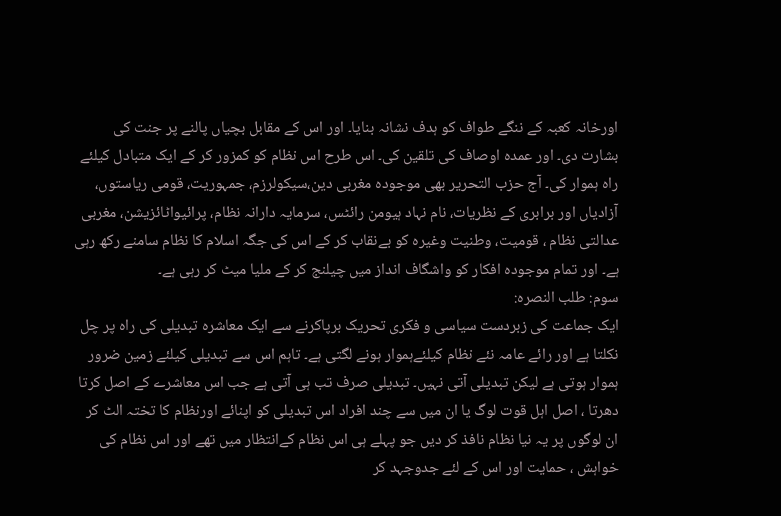اورخانہ کعبہ کے ننگے طواف کو ہدف نشانہ بنایا۔ اور اس کے مقابل بچیاں پالنے پر جنت کی بشارت دی۔ اور عمدہ اوصاف کی تلقین کی۔ اس طرح اس نظام کو کمزور کر کے ایک متبادل کیلئے راہ ہموار کی۔ آج حزب التحریر بھی موجودہ مغربی دین،سیکولرزم، جمہوریت، قومی ریاستوں، آزادیاں اور برابری کے نظریات، نام نہاد ہیومن رائٹس، سرمایہ دارانہ نظام، پرائیواٹائزیشن، مغربی عدالتی نظام ، قومیت، وطنیت وغیرہ کو بےنقاب کر کے اس کی جگہ اسلام کا نظام سامنے رکھ رہی ہے۔ اور تمام موجودہ افکار کو واشگاف انداز میں چیلنج کر کے ملیا میٹ کر رہی ہے۔
سوم: طلب النصرہ:
ایک جماعت کی زبردست سیاسی و فکری تحریک برپاکرنے سے ایک معاشرہ تبدیلی کی راہ پر چل نکلتا ہے اور رائے عامہ نئے نظام کیلئےہموار ہونے لگتی ہے۔ تاہم اس سے تبدیلی کیلئے زمین ضرور ہموار ہوتی ہے لیکن تبدیلی آتی نہیں۔ تبدیلی صرف تب ہی آتی ہے جب اس معاشرے کے اصل کرتا دھرتا ، اصل اہل قوت لوگ یا ان میں سے چند افراد اس تبدیلی کو اپنائے اورنظام کا تختہ الٹ کر ان لوگوں پر یہ نیا نظام نافذ کر دیں جو پہلے ہی اس نظام کےانتظار میں تھے اور اس نظام کی خواہش ، حمایت اور اس کے لئے جدوجہد کر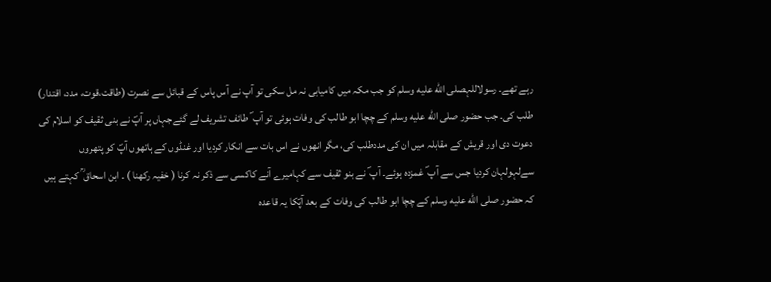رہے تھے۔ رسولاللہصلى الله عليه وسلم کو جب مکہ میں کامیابی نہ مل سکی تو آپ نے آس پاس کے قبائل سے نصرت (طاقت،قوت، مدد، اقتدار) طلب کی۔ جب حضور صلى الله عليه وسلم کے چچا ابو طالب کی وفات ہوئی تو آپ ؐ طائف تشریف لے گئےجہاں پر آپؐ نے بنی ثقیف کو اسلام کی دعوت دی اور قریش کے مقابلہ میں ان کی مددطلب کی، مگر انھوں نے اس بات سے انکار کردیا اور غنڈوں کے ہاتھوں آپؐ کو پتھروں سےلہولہان کردیا جس سے آپ ؐ غمزدہ ہوئے۔ آپ ؐ نے بنو ثقیف سے کہامیرے آنے کاکسی سے ذکر نہ کرنا ( خفیہ رکھنا ) ۔ ابن اسحاق ؒ کہتے ہیں کہ حضور صلى الله عليه وسلم کے چچا ابو طالب کی وفات کے بعد آپؐکا یہ قاعدہ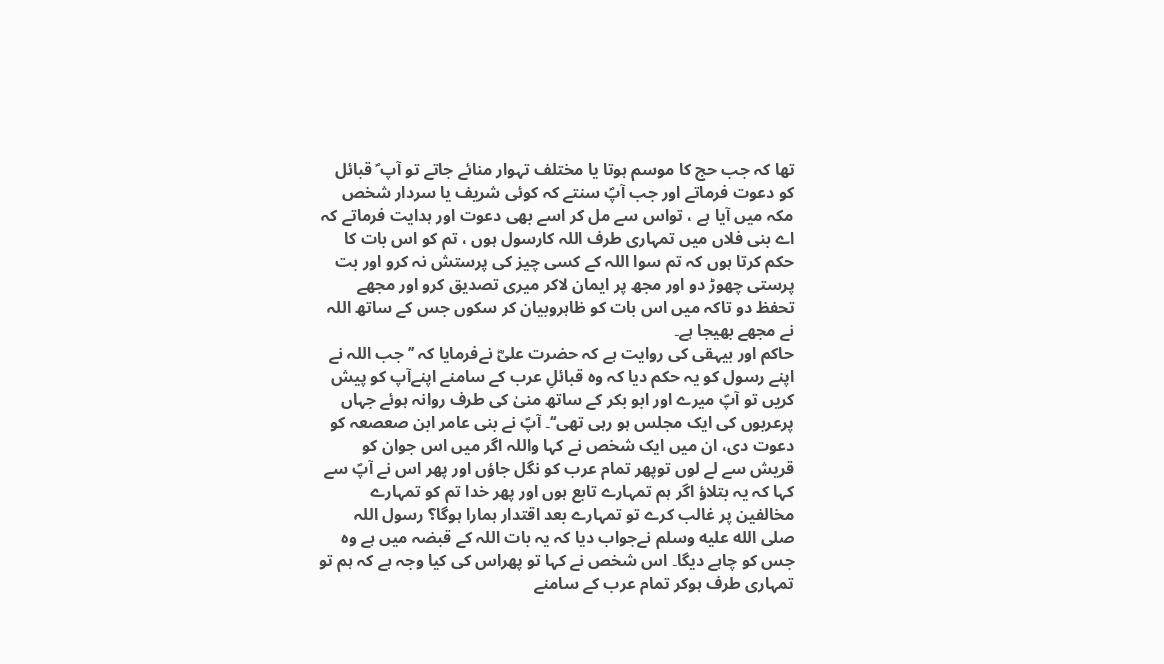تھا کہ جب حج کا موسم ہوتا یا مختلف تہوار منائے جاتے تو آپ ؐ قبائل کو دعوت فرماتے اور جب آپؐ سنتے کہ کوئی شریف یا سردار شخص مکہ میں آیا ہے ، تواس سے مل کر اسے بھی دعوت اور ہدایت فرماتے کہ اے بنی فلاں میں تمہاری طرف اللہ کارسول ہوں ، تم کو اس بات کا حکم کرتا ہوں کہ تم سوا اللہ کے کسی چیز کی پرستش نہ کرو اور بت پرستی چھوڑ دو اور مجھ پر ایمان لاکر میری تصدیق کرو اور مجھے تحفظ دو تاکہ میں اس بات کو ظاہروبیان کر سکوں جس کے ساتھ اللہ نے مجھے بھیجا ہے۔
حاکم اور بیہقی کی روایت ہے کہ حضرت علیؓ نےفرمایا کہ ’’جب اللہ نے اپنے رسول کو یہ حکم دیا کہ وہ قبائلِ عرب کے سامنے اپنےآپ کو پیش کریں تو آپؐ میرے اور ابو بکر کے ساتھ منیٰ کی طرف روانہ ہوئے جہاں پرعربوں کی ایک مجلس ہو رہی تھی‘‘۔ آپؐ نے بنی عامر ابن صعصعہ کو دعوت دی، ان میں ایک شخص نے کہا واللہ اگر میں اس جوان کو قریش سے لے لوں توپھر تمام عرب کو نگل جاؤں اور پھر اس نے آپؐ سے کہا کہ یہ بتلاؤ اگر ہم تمہارے تابع ہوں اور پھر خدا تم کو تمہارے مخالفین پر غالب کرے تو تمہارے بعد اقتدار ہمارا ہوگا؟ رسول اللہ صلى الله عليه وسلم نےجواب دیا کہ یہ بات اللہ کے قبضہ میں ہے وہ جس کو چاہے دیگا۔ اس شخص نے کہا تو پھراس کی کیا وجہ ہے کہ ہم تو تمہاری طرف ہوکر تمام عرب کے سامنے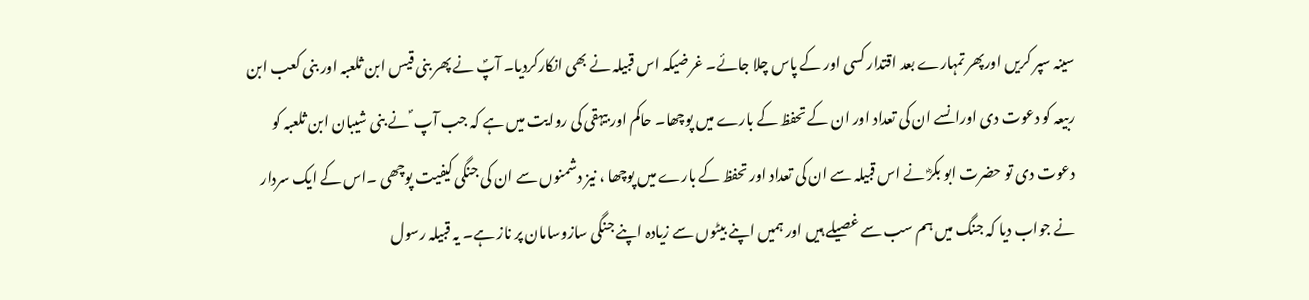سینہ سپر کریں اورپھر تمہارے بعد اقتدار کسی اور کے پاس چلا جائے۔ غرضیکہ اس قبیلہ نے بھی انکارکردیا۔ آپؐ نے پھر بنی قیس ابن ثلعبہ اور بنی کعب ابن ربیعہ کو دعوت دی اورانسے ان کی تعداد اور ان کے تحفظ کے بارے میں پوچھا۔ حاکم اور بیہقی کی روایت میں ہے کہ جب آپ ؐ نے بنی شیبان ابن ثلعبہ کو دعوت دی تو حضرت ابو بکرؓ نے اس قبیلہ سے ان کی تعداد اور تحفظ کے بارے میں پوچھا ، نیز دشمنوں سے ان کی جنگی کیفیت پوچھی ۔اس کے ایک سردار نے جواب دیا کہ جنگ میں ہم سب سے غصیلے ہیں اور ہمیں اپنے بیٹوں سے زیادہ اپنے جنگی سازوسامان پر ناز ہے۔ یہ قبیلہ رسول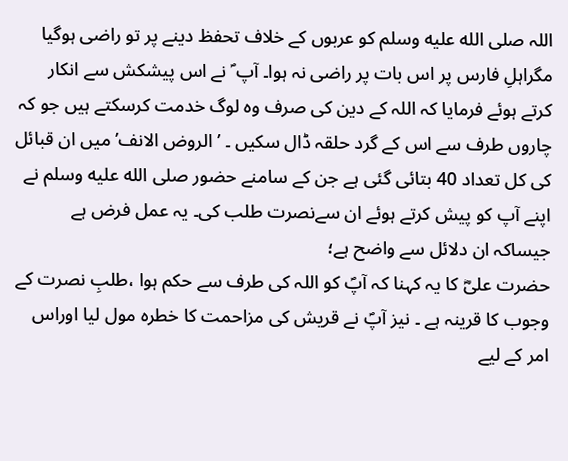اللہ صلى الله عليه وسلم کو عربوں کے خلاف تحفظ دینے پر تو راضی ہوگیا مگراہلِ فارس پر اس بات پر راضی نہ ہوا۔ آپ ؐ نے اس پیشکش سے انکار کرتے ہوئے فرمایا کہ اللہ کے دین کی صرف وہ لوگ خدمت کرسکتے ہیں جو کہ چاروں طرف سے اس کے گرد حلقہ ڈال سکیں ۔ ’الروض الانف’ میں ان قبائل کی کل تعداد 40 بتائی گئی ہے جن کے سامنے حضور صلى الله عليه وسلم نے اپنے آپ کو پیش کرتے ہوئے ان سےنصرت طلب کی۔ یہ عمل فرض ہے جیساکہ ان دلائل سے واضح ہے؛
حضرت علیؓ کا یہ کہنا کہ آپؐ کو اللہ کی طرف سے حکم ہوا ،طلبِ نصرت کے وجوب کا قرینہ ہے ۔ نیز آپؐ نے قریش کی مزاحمت کا خطرہ مول لیا اوراس امر کے لیے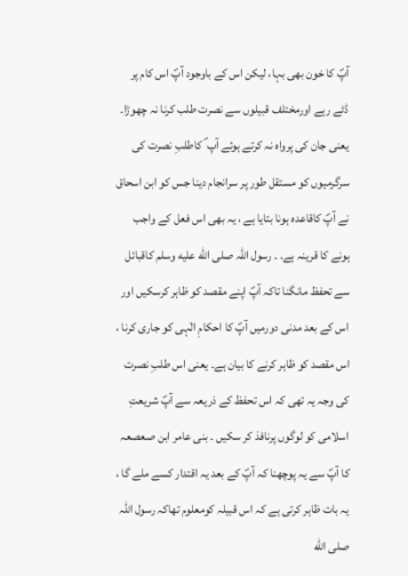آپؐ کا خون بھی بہا، لیکن اس کے باوجود آپؐ اس کام پر ڈٹے رہے اورمختلف قبیلوں سے نصرت طلب کرنا نہ چھوڑا۔ یعنی جان کی پرواہ نہ کرتے ہوئے آپ ؐ کاطلبِ نصرت کی سرگرمیوں کو مستقل طور پر سرانجام دینا جس کو ابن اسحاق نے آپؐ کاقاعدہ ہونا بتایا ہے ، یہ بھی اس فعل کے واجب ہونے کا قرینہ ہے. ۔ رسول اللہ صلى الله عليه وسلم کاقبائل سے تحفظ مانگنا تاکہ آپؐ اپنے مقصد کو ظاہر کرسکیں اور اس کے بعد مدنی دورمیں آپؐ کا احکامِ الٰہی کو جاری کرنا ، اس مقصد کو ظاہر کرنے کا بیان ہے۔ یعنی اس طلبِ نصرت کی وجہ یہ تھی کہ اس تحفظ کے ذریعہ سے آپؐ شریعتِ اسلامی کو لوگوں پرنافذ کر سکیں ۔ بنی عامر ابن صعصعہ کا آپؐ سے یہ پوچھنا کہ آپؐ کے بعد یہ اقتدار کسے ملے گا ، یہ بات ظاہر کرتی ہے کہ اس قبیلہ کومعلوم تھاکہ رسول اللہ صلى الله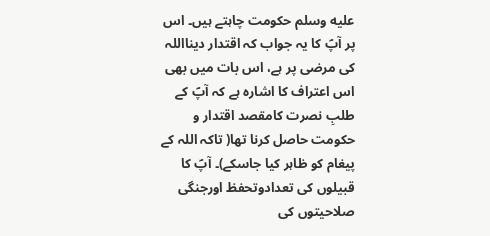عليه وسلم حکومت چاہتے ہیں۔ اس پر آپؐ کا یہ جواب کہ اقتدار دینااللہ کی مرضی پر ہے، اس بات میں بھی اس اعتراف کا اشارہ ہے کہ آپؐ کے طلبِ نصرت کامقصد اقتدار و حکومت حاصل کرنا تھا( تاکہ اللہ کے پیغام کو ظاہر کیا جاسکے)۔ آپؐ کا قبیلوں کی تعدادوتحفظ اورجنگی صلاحیتوں کی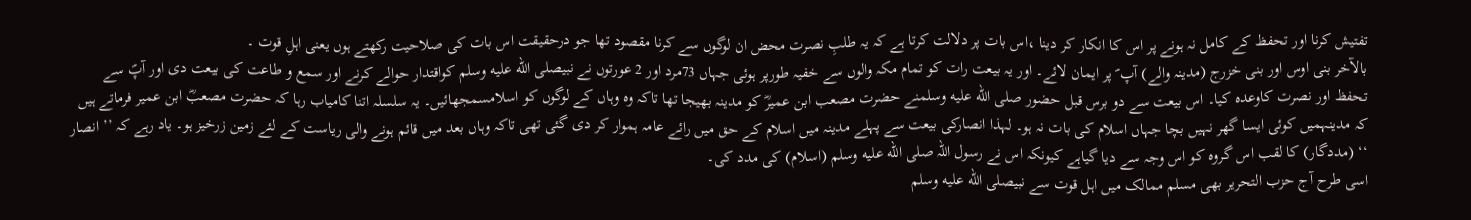تفتیش کرنا اور تحفظ کے کامل نہ ہونے پر اس کا انکار کر دینا ،اس بات پر دلالت کرتا ہے کہ یہ طلبِ نصرت محض ان لوگوں سے کرنا مقصود تھا جو درحقیقت اس بات کی صلاحیت رکھتے ہوں یعنی اہلِ قوت ۔
بالآخر بنی اوس اور بنی خزرج (مدینہ والے) آپ ؐ پر ایمان لائے۔ اور یہ بیعت رات کو تمام مکہ والوں سے خفیہ طورپر ہوئی جہاں 73مرد اور 2 عورتوں نے نبیصلى الله عليه وسلم کواقتدار حوالے کرنے اور سمع و طاعت کی بیعت دی اور آپؐ سے تحفظ اور نصرت کاوعدہ کیا۔ اس بیعت سے دو برس قبل حضور صلى الله عليه وسلمنے حضرت مصعب ابن عمیرؓ کو مدینہ بھیجا تھا تاکہ وہ وہاں کے لوگوں کو اسلامسمجھائیں۔ یہ سلسلہ اتنا کامیاب رہا کہ حضرت مصعبؓ ابن عمیر فرماتے ہیں کہ مدینہمیں کوئی ایسا گھر نہیں بچا جہاں اسلام کی بات نہ ہو۔ لہذا انصارکی بیعت سے پہلے مدینہ میں اسلام کے حق میں رائے عامہ ہموار کر دی گئی تھی تاکہ وہاں بعد میں قائم ہونے والی ریاست کے لئے زمین زرخیز ہو۔ یاد رہے کہ ’’ انصار ‘‘ (مددگار) کا لقب اس گروہ کو اس وجہ سے دیا گیاہے کیونکہ اس نے رسول اللہ صلى الله عليه وسلم (اسلام) کی مدد کی۔
اسی طرح آج حزب التحریر بھی مسلم ممالک میں اہل قوت سے نبیصلى الله عليه وسلم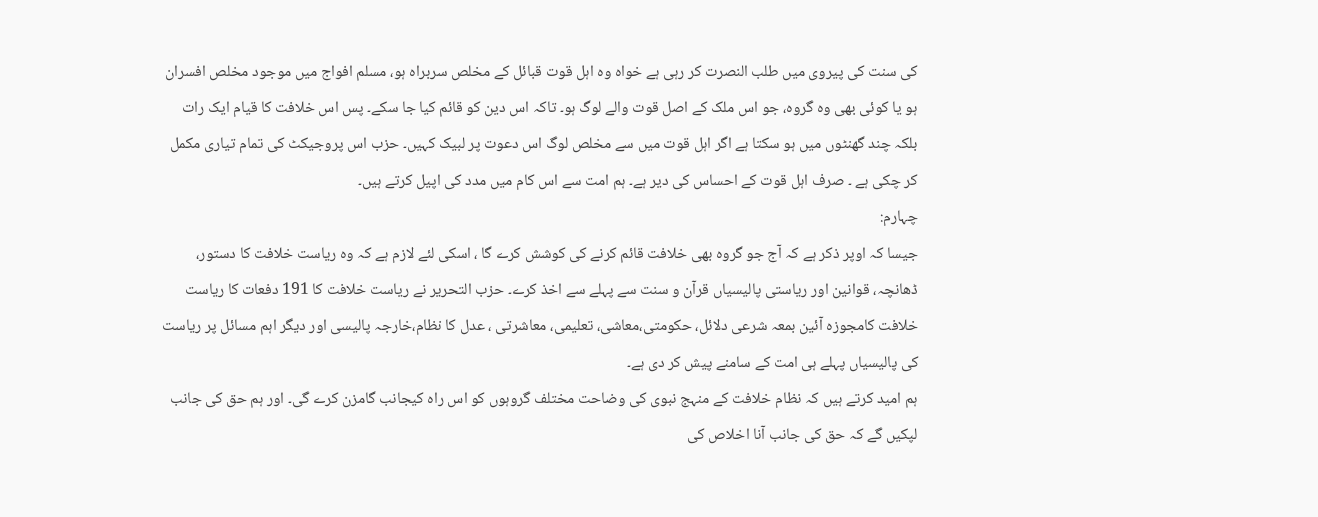کی سنت کی پیروی میں طلب النصرت کر رہی ہے خواہ وہ اہل قوت قبائل کے مخلص سربراہ ہو، مسلم افواج میں موجود مخلص افسران ہو یا کوئی بھی وہ گروہ، جو اس ملک کے اصل قوت والے لوگ ہو۔ تاکہ اس دین کو قائم کیا جا سکے۔ پس اس خلافت کا قیام ایک رات بلکہ چند گھنٹوں میں ہو سکتا ہے اگر اہل قوت میں سے مخلص لوگ اس دعوت پر لبیک کہیں۔ حزب اس پروجیکٹ کی تمام تیاری مکمل کر چکی ہے ۔ صرف اہل قوت کے احساس کی دیر ہے۔ ہم امت سے اس کام میں مدد کی اپیل کرتے ہیں۔
چہارم:
جیسا کہ اوپر ذکر ہے کہ آج جو گروہ بھی خلافت قائم کرنے کی کوشش کرے گا ، اسکی لئے لازم ہے کہ وہ ریاست خلافت کا دستور، ڈھانچہ، قوانین اور ریاستی پالیسیاں قرآن و سنت سے پہلے سے اخذ کرے۔ حزب التحریر نے ریاست خلافت کا 191 دفعات کا ریاست خلافت کامجوزہ آئین بمعہ شرعی دلائل، حکومتی،معاشی، تعلیمی، معاشرتی ، عدل کا نظام،خارجہ پالیسی اور دیگر اہم مسائل پر ریاست کی پالیسیاں پہلے ہی امت کے سامنے پیش کر دی ہے۔
ہم امید کرتے ہیں کہ نظام خلافت کے منہج نبوی کی وضاحت مختلف گروہوں کو اس راہ کیجانب گامزن کرے گی۔ اور ہم حق کی جانب لپکیں گے کہ حق کی جانب آنا اخلاص کی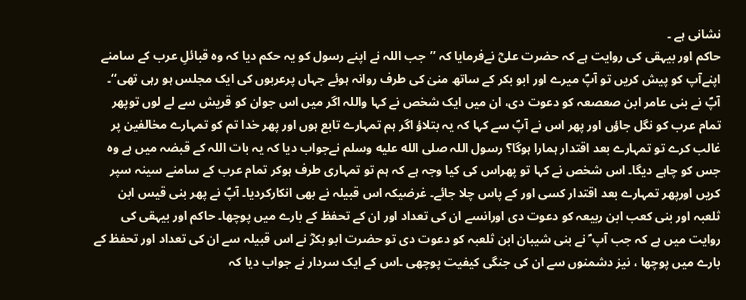نشانی ہے ۔
حاکم اور بیہقی کی روایت ہے کہ حضرت علیؓ نےفرمایا کہ ’’جب اللہ نے اپنے رسول کو یہ حکم دیا کہ وہ قبائلِ عرب کے سامنے اپنےآپ کو پیش کریں تو آپؐ میرے اور ابو بکر کے ساتھ منیٰ کی طرف روانہ ہوئے جہاں پرعربوں کی ایک مجلس ہو رہی تھی‘‘۔ آپؐ نے بنی عامر ابن صعصعہ کو دعوت دی، ان میں ایک شخص نے کہا واللہ اگر میں اس جوان کو قریش سے لے لوں توپھر تمام عرب کو نگل جاؤں اور پھر اس نے آپؐ سے کہا کہ یہ بتلاؤ اگر ہم تمہارے تابع ہوں اور پھر خدا تم کو تمہارے مخالفین پر غالب کرے تو تمہارے بعد اقتدار ہمارا ہوگا؟ رسول اللہ صلى الله عليه وسلم نےجواب دیا کہ یہ بات اللہ کے قبضہ میں ہے وہ جس کو چاہے دیگا۔ اس شخص نے کہا تو پھراس کی کیا وجہ ہے کہ ہم تو تمہاری طرف ہوکر تمام عرب کے سامنے سینہ سپر کریں اورپھر تمہارے بعد اقتدار کسی اور کے پاس چلا جائے۔ غرضیکہ اس قبیلہ نے بھی انکارکردیا۔ آپؐ نے پھر بنی قیس ابن ثلعبہ اور بنی کعب ابن ربیعہ کو دعوت دی اورانسے ان کی تعداد اور ان کے تحفظ کے بارے میں پوچھا۔ حاکم اور بیہقی کی روایت میں ہے کہ جب آپ ؐ نے بنی شیبان ابن ثلعبہ کو دعوت دی تو حضرت ابو بکرؓ نے اس قبیلہ سے ان کی تعداد اور تحفظ کے بارے میں پوچھا ، نیز دشمنوں سے ان کی جنگی کیفیت پوچھی ۔اس کے ایک سردار نے جواب دیا کہ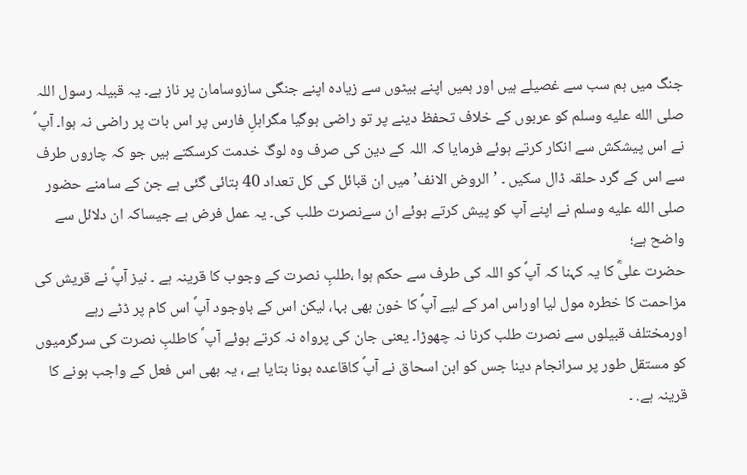جنگ میں ہم سب سے غصیلے ہیں اور ہمیں اپنے بیٹوں سے زیادہ اپنے جنگی سازوسامان پر ناز ہے۔ یہ قبیلہ رسول اللہ صلى الله عليه وسلم کو عربوں کے خلاف تحفظ دینے پر تو راضی ہوگیا مگراہلِ فارس پر اس بات پر راضی نہ ہوا۔ آپ ؐ نے اس پیشکش سے انکار کرتے ہوئے فرمایا کہ اللہ کے دین کی صرف وہ لوگ خدمت کرسکتے ہیں جو کہ چاروں طرف سے اس کے گرد حلقہ ڈال سکیں ۔ ’الروض الانف’ میں ان قبائل کی کل تعداد 40 بتائی گئی ہے جن کے سامنے حضور صلى الله عليه وسلم نے اپنے آپ کو پیش کرتے ہوئے ان سےنصرت طلب کی۔ یہ عمل فرض ہے جیساکہ ان دلائل سے واضح ہے؛
حضرت علیؓ کا یہ کہنا کہ آپؐ کو اللہ کی طرف سے حکم ہوا ،طلبِ نصرت کے وجوب کا قرینہ ہے ۔ نیز آپؐ نے قریش کی مزاحمت کا خطرہ مول لیا اوراس امر کے لیے آپؐ کا خون بھی بہا، لیکن اس کے باوجود آپؐ اس کام پر ڈٹے رہے اورمختلف قبیلوں سے نصرت طلب کرنا نہ چھوڑا۔ یعنی جان کی پرواہ نہ کرتے ہوئے آپ ؐ کاطلبِ نصرت کی سرگرمیوں کو مستقل طور پر سرانجام دینا جس کو ابن اسحاق نے آپؐ کاقاعدہ ہونا بتایا ہے ، یہ بھی اس فعل کے واجب ہونے کا قرینہ ہے. ۔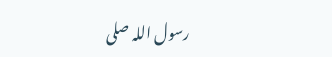رسول اللہ صلى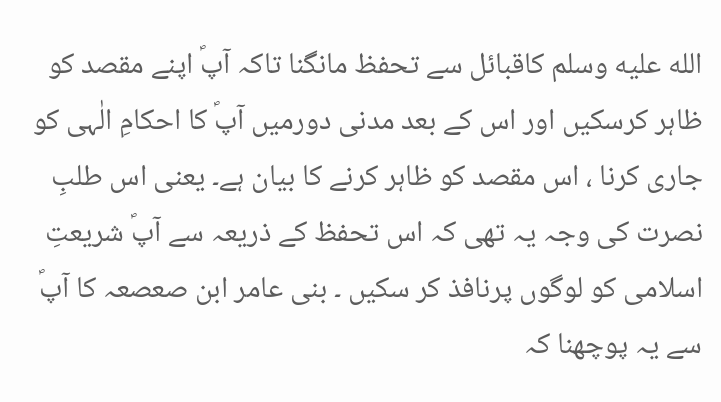الله عليه وسلم کاقبائل سے تحفظ مانگنا تاکہ آپؐ اپنے مقصد کو ظاہر کرسکیں اور اس کے بعد مدنی دورمیں آپؐ کا احکامِ الٰہی کو جاری کرنا ، اس مقصد کو ظاہر کرنے کا بیان ہے۔ یعنی اس طلبِ نصرت کی وجہ یہ تھی کہ اس تحفظ کے ذریعہ سے آپؐ شریعتِ اسلامی کو لوگوں پرنافذ کر سکیں ۔ بنی عامر ابن صعصعہ کا آپؐ سے یہ پوچھنا کہ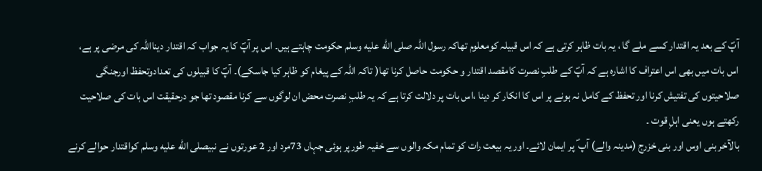آپؐ کے بعد یہ اقتدار کسے ملے گا ، یہ بات ظاہر کرتی ہے کہ اس قبیلہ کومعلوم تھاکہ رسول اللہ صلى الله عليه وسلم حکومت چاہتے ہیں۔ اس پر آپؐ کا یہ جواب کہ اقتدار دینااللہ کی مرضی پر ہے، اس بات میں بھی اس اعتراف کا اشارہ ہے کہ آپؐ کے طلبِ نصرت کامقصد اقتدار و حکومت حاصل کرنا تھا( تاکہ اللہ کے پیغام کو ظاہر کیا جاسکے)۔ آپؐ کا قبیلوں کی تعدادوتحفظ اورجنگی صلاحیتوں کی تفتیش کرنا اور تحفظ کے کامل نہ ہونے پر اس کا انکار کر دینا ،اس بات پر دلالت کرتا ہے کہ یہ طلبِ نصرت محض ان لوگوں سے کرنا مقصود تھا جو درحقیقت اس بات کی صلاحیت رکھتے ہوں یعنی اہلِ قوت ۔
بالآخر بنی اوس اور بنی خزرج (مدینہ والے) آپ ؐ پر ایمان لائے۔ اور یہ بیعت رات کو تمام مکہ والوں سے خفیہ طورپر ہوئی جہاں 73مرد اور 2 عورتوں نے نبیصلى الله عليه وسلم کواقتدار حوالے کرنے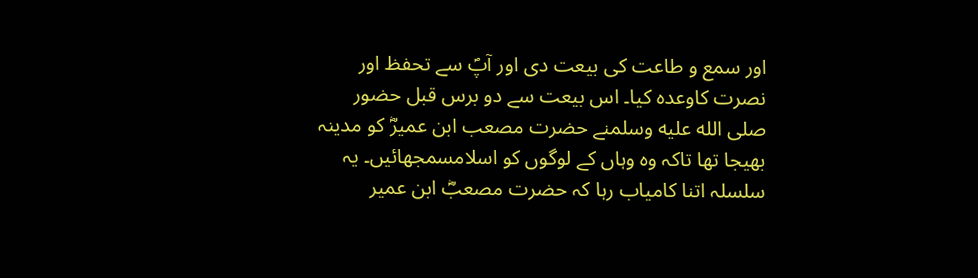اور سمع و طاعت کی بیعت دی اور آپؐ سے تحفظ اور نصرت کاوعدہ کیا۔ اس بیعت سے دو برس قبل حضور صلى الله عليه وسلمنے حضرت مصعب ابن عمیرؓ کو مدینہ بھیجا تھا تاکہ وہ وہاں کے لوگوں کو اسلامسمجھائیں۔ یہ سلسلہ اتنا کامیاب رہا کہ حضرت مصعبؓ ابن عمیر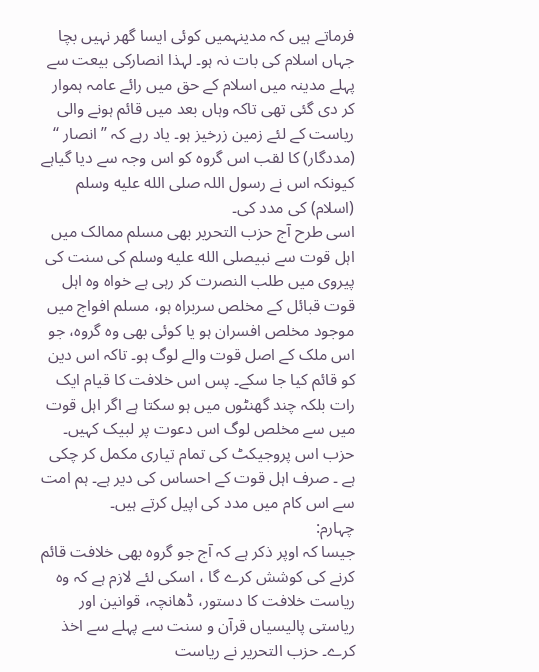فرماتے ہیں کہ مدینہمیں کوئی ایسا گھر نہیں بچا جہاں اسلام کی بات نہ ہو۔ لہذا انصارکی بیعت سے پہلے مدینہ میں اسلام کے حق میں رائے عامہ ہموار کر دی گئی تھی تاکہ وہاں بعد میں قائم ہونے والی ریاست کے لئے زمین زرخیز ہو۔ یاد رہے کہ ’’ انصار ‘‘ (مددگار) کا لقب اس گروہ کو اس وجہ سے دیا گیاہے کیونکہ اس نے رسول اللہ صلى الله عليه وسلم (اسلام) کی مدد کی۔
اسی طرح آج حزب التحریر بھی مسلم ممالک میں اہل قوت سے نبیصلى الله عليه وسلم کی سنت کی پیروی میں طلب النصرت کر رہی ہے خواہ وہ اہل قوت قبائل کے مخلص سربراہ ہو، مسلم افواج میں موجود مخلص افسران ہو یا کوئی بھی وہ گروہ، جو اس ملک کے اصل قوت والے لوگ ہو۔ تاکہ اس دین کو قائم کیا جا سکے۔ پس اس خلافت کا قیام ایک رات بلکہ چند گھنٹوں میں ہو سکتا ہے اگر اہل قوت میں سے مخلص لوگ اس دعوت پر لبیک کہیں۔ حزب اس پروجیکٹ کی تمام تیاری مکمل کر چکی ہے ۔ صرف اہل قوت کے احساس کی دیر ہے۔ ہم امت سے اس کام میں مدد کی اپیل کرتے ہیں۔
چہارم:
جیسا کہ اوپر ذکر ہے کہ آج جو گروہ بھی خلافت قائم کرنے کی کوشش کرے گا ، اسکی لئے لازم ہے کہ وہ ریاست خلافت کا دستور، ڈھانچہ، قوانین اور ریاستی پالیسیاں قرآن و سنت سے پہلے سے اخذ کرے۔ حزب التحریر نے ریاست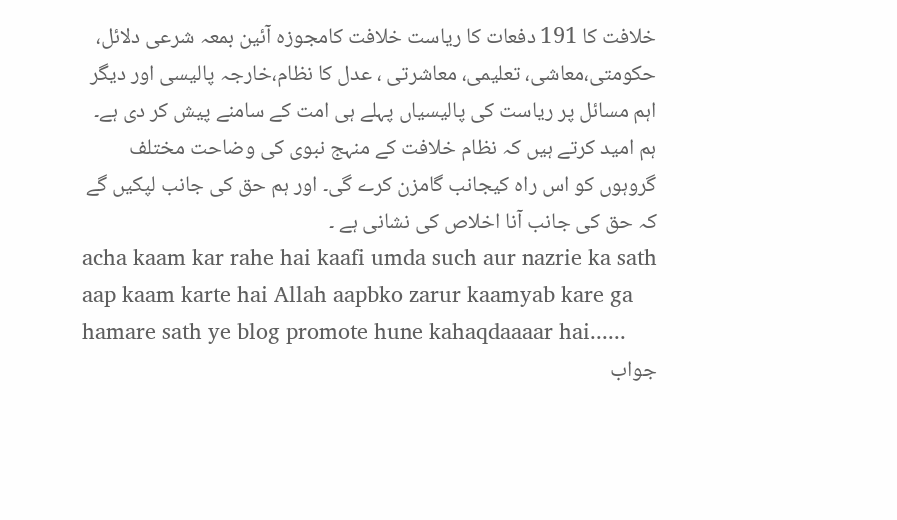خلافت کا 191 دفعات کا ریاست خلافت کامجوزہ آئین بمعہ شرعی دلائل، حکومتی،معاشی، تعلیمی، معاشرتی ، عدل کا نظام،خارجہ پالیسی اور دیگر اہم مسائل پر ریاست کی پالیسیاں پہلے ہی امت کے سامنے پیش کر دی ہے۔
ہم امید کرتے ہیں کہ نظام خلافت کے منہج نبوی کی وضاحت مختلف گروہوں کو اس راہ کیجانب گامزن کرے گی۔ اور ہم حق کی جانب لپکیں گے کہ حق کی جانب آنا اخلاص کی نشانی ہے ۔
acha kaam kar rahe hai kaafi umda such aur nazrie ka sath aap kaam karte hai Allah aapbko zarur kaamyab kare ga hamare sath ye blog promote hune kahaqdaaaar hai......
جواب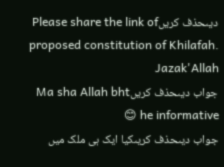دیںحذف کریںPlease share the link of proposed constitution of Khilafah. Jazak'Allah
جواب دیںحذف کریںMa sha Allah bht he informative 😊
جواب دیںحذف کریںکیا ایک ہی ملک میں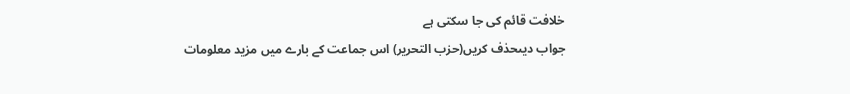خلافت قائم کی جا سکتی ہے
جواب دیںحذف کریں(حزب التحریر) اس جماعت کے بارے میں مزید معلومات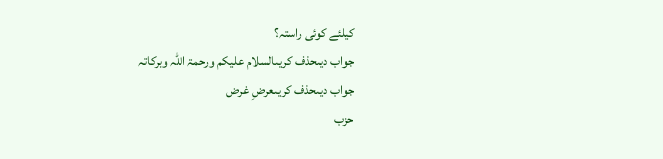کیلئے کوئی راستہ؟
جواب دیںحذف کریںالسلام علیکم ورحمۃ اللہ وبرکاتہ
جواب دیںحذف کریںعرضِ غرض
حزب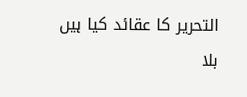التحریر کا عقائد کیا ہیں
بلا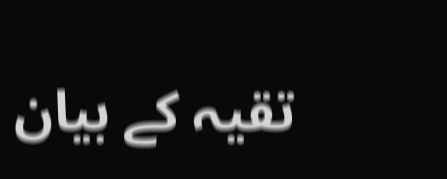تقیہ کے بیان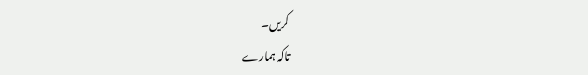کریں۔
تاکہ ہمارے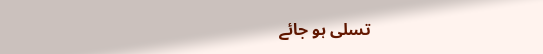تسلی ہو جائے